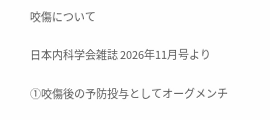咬傷について

日本内科学会雑誌 2026年11月号より

①咬傷後の予防投与としてオーグメンチ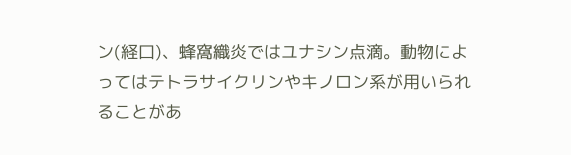ン(経口)、蜂窩織炎ではユナシン点滴。動物によってはテトラサイクリンやキノロン系が用いられることがあ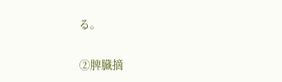る。

②脾臓摘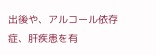出後や、アルコール依存症、肝疾患を有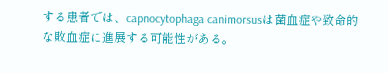する患者では、capnocytophaga canimorsusは菌血症や致命的な敗血症に進展する可能性がある。